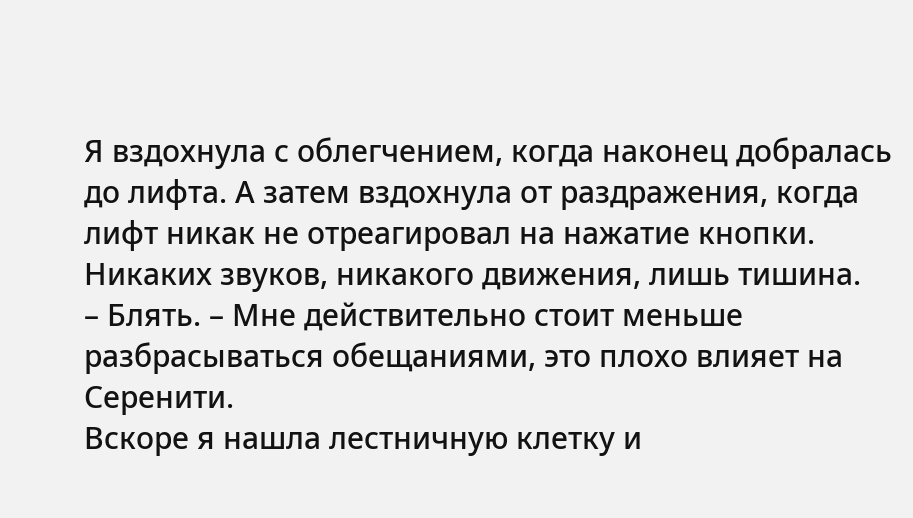Я вздохнула с облегчением, когда наконец добралась до лифта. А затем вздохнула от раздражения, когда лифт никак не отреагировал на нажатие кнопки. Никаких звуков, никакого движения, лишь тишина.
– Блять. – Мне действительно стоит меньше разбрасываться обещаниями, это плохо влияет на Серенити.
Вскоре я нашла лестничную клетку и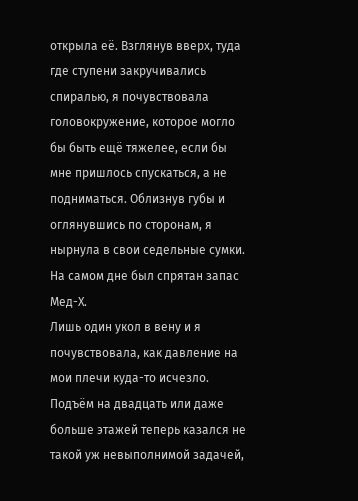открыла её. Взглянув вверх, туда где ступени закручивались спиралью, я почувствовала головокружение, которое могло бы быть ещё тяжелее, если бы мне пришлось спускаться, а не подниматься. Облизнув губы и оглянувшись по сторонам, я нырнула в свои седельные сумки. На самом дне был спрятан запас Мед-Х.
Лишь один укол в вену и я почувствовала, как давление на мои плечи куда-то исчезло. Подъём на двадцать или даже больше этажей теперь казался не такой уж невыполнимой задачей,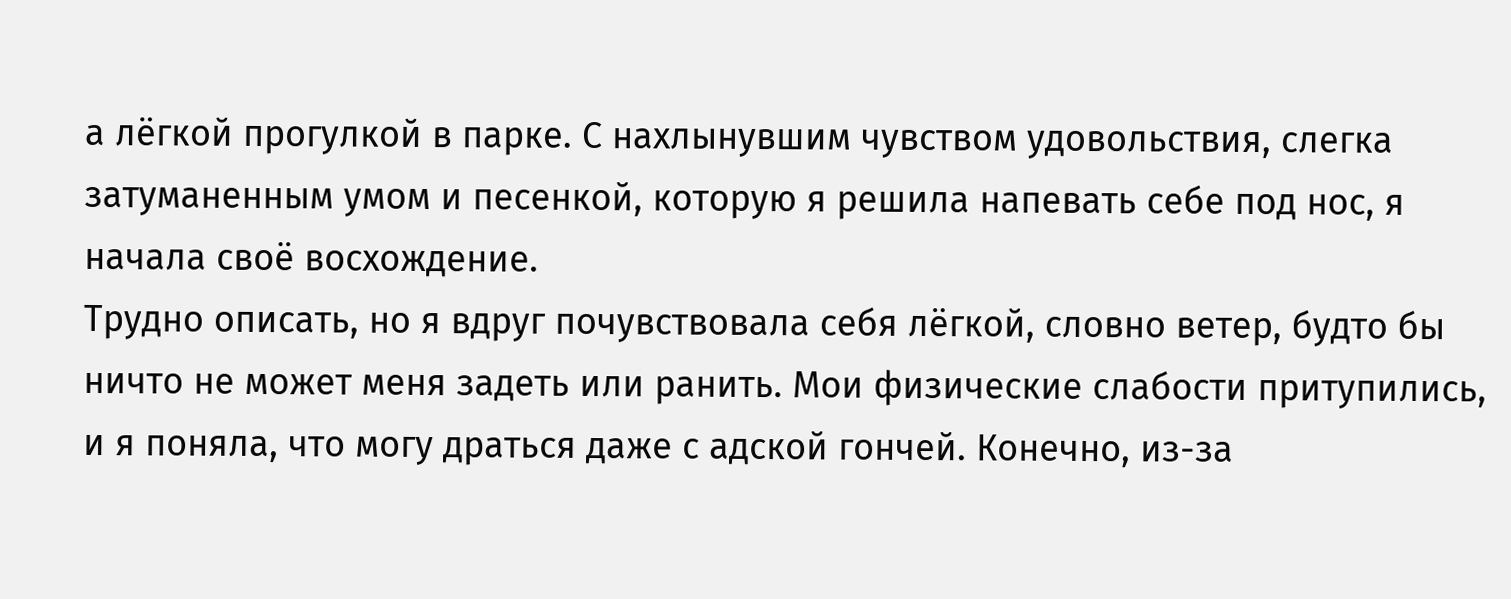а лёгкой прогулкой в парке. С нахлынувшим чувством удовольствия, слегка затуманенным умом и песенкой, которую я решила напевать себе под нос, я начала своё восхождение.
Трудно описать, но я вдруг почувствовала себя лёгкой, словно ветер, будто бы ничто не может меня задеть или ранить. Мои физические слабости притупились, и я поняла, что могу драться даже с адской гончей. Конечно, из-за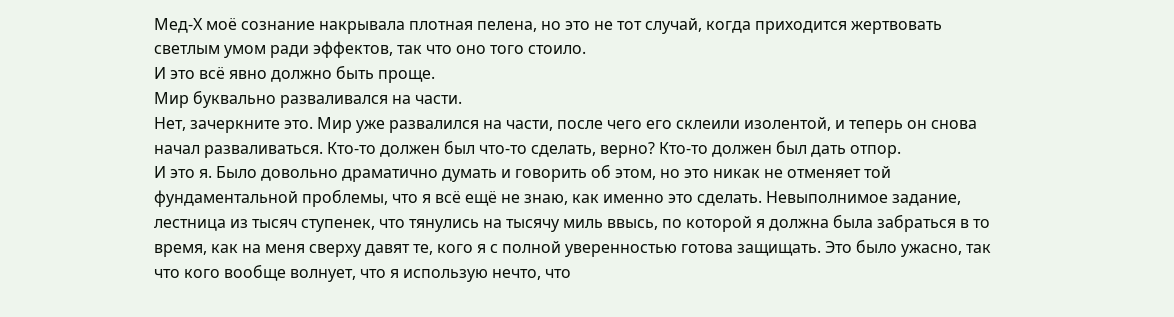Мед-Х моё сознание накрывала плотная пелена, но это не тот случай, когда приходится жертвовать светлым умом ради эффектов, так что оно того стоило.
И это всё явно должно быть проще.
Мир буквально разваливался на части.
Нет, зачеркните это. Мир уже развалился на части, после чего его склеили изолентой, и теперь он снова начал разваливаться. Кто-то должен был что-то сделать, верно? Кто-то должен был дать отпор.
И это я. Было довольно драматично думать и говорить об этом, но это никак не отменяет той фундаментальной проблемы, что я всё ещё не знаю, как именно это сделать. Невыполнимое задание, лестница из тысяч ступенек, что тянулись на тысячу миль ввысь, по которой я должна была забраться в то время, как на меня сверху давят те, кого я с полной уверенностью готова защищать. Это было ужасно, так что кого вообще волнует, что я использую нечто, что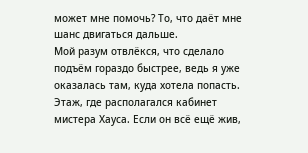может мне помочь? То, что даёт мне шанс двигаться дальше.
Мой разум отвлёкся, что сделало подъём гораздо быстрее, ведь я уже оказалась там, куда хотела попасть. Этаж, где располагался кабинет мистера Хауса. Если он всё ещё жив,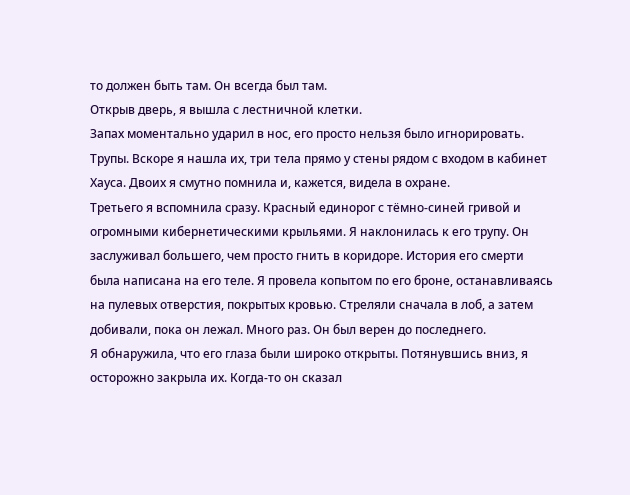то должен быть там. Он всегда был там.
Открыв дверь, я вышла с лестничной клетки.
Запах моментально ударил в нос, его просто нельзя было игнорировать. Трупы. Вскоре я нашла их, три тела прямо у стены рядом с входом в кабинет Хауса. Двоих я смутно помнила и, кажется, видела в охране.
Третьего я вспомнила сразу. Красный единорог с тёмно-синей гривой и огромными кибернетическими крыльями. Я наклонилась к его трупу. Он заслуживал большего, чем просто гнить в коридоре. История его смерти была написана на его теле. Я провела копытом по его броне, останавливаясь на пулевых отверстия, покрытых кровью. Стреляли сначала в лоб, а затем добивали, пока он лежал. Много раз. Он был верен до последнего.
Я обнаружила, что его глаза были широко открыты. Потянувшись вниз, я осторожно закрыла их. Когда-то он сказал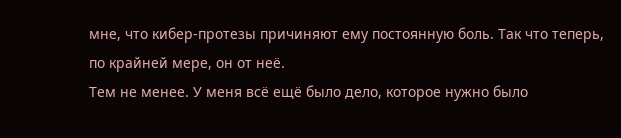мне, что кибер-протезы причиняют ему постоянную боль. Так что теперь, по крайней мере, он от неё.
Тем не менее. У меня всё ещё было дело, которое нужно было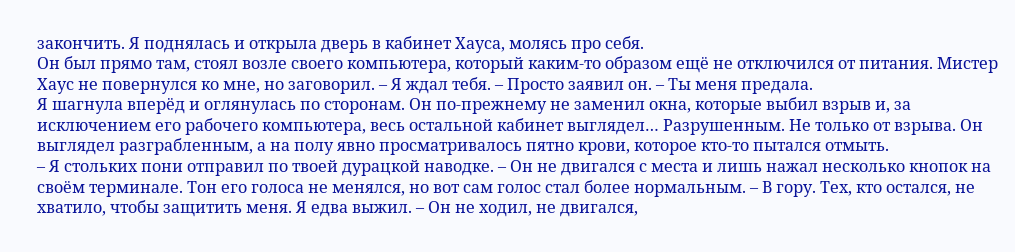закончить. Я поднялась и открыла дверь в кабинет Хауса, молясь про себя.
Он был прямо там, стоял возле своего компьютера, который каким-то образом ещё не отключился от питания. Мистер Хаус не повернулся ко мне, но заговорил. – Я ждал тебя. – Просто заявил он. – Ты меня предала.
Я шагнула вперёд и оглянулась по сторонам. Он по-прежнему не заменил окна, которые выбил взрыв и, за исключением его рабочего компьютера, весь остальной кабинет выглядел… Разрушенным. Не только от взрыва. Он выглядел разграбленным, а на полу явно просматривалось пятно крови, которое кто-то пытался отмыть.
– Я стольких пони отправил по твоей дурацкой наводке. – Он не двигался с места и лишь нажал несколько кнопок на своём терминале. Тон его голоса не менялся, но вот сам голос стал более нормальным. – В гору. Тех, кто остался, не хватило, чтобы защитить меня. Я едва выжил. – Он не ходил, не двигался,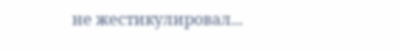не жестикулировал...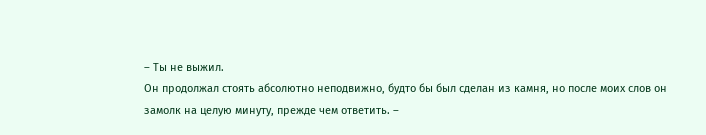– Ты не выжил.
Он продолжал стоять абсолютно неподвижно, будто бы был сделан из камня, но после моих слов он замолк на целую минуту, прежде чем ответить. –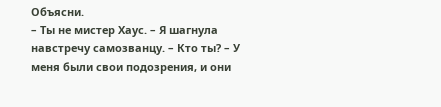Объясни.
– Ты не мистер Хаус. – Я шагнула навстречу самозванцу. – Кто ты? – У меня были свои подозрения, и они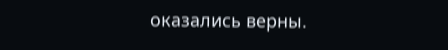оказались верны.